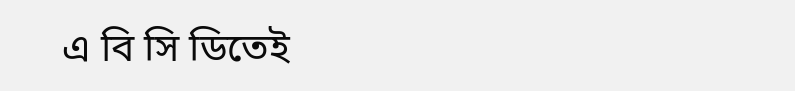এ বি সি ডিতেই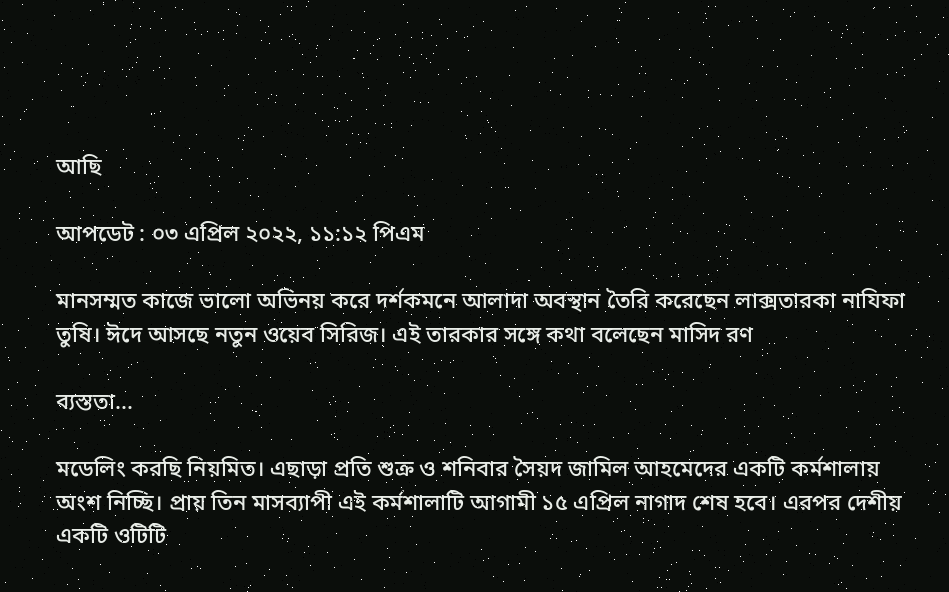আছি

আপডেট : ০৩ এপ্রিল ২০২২, ১১:১২ পিএম

মানসম্মত কাজে ভালো অভিনয় করে দর্শকমনে আলাদা অবস্থান তৈরি করেছেন লাক্সতারকা নাযিফা তুষি। ঈদে আসছে নতুন ওয়েব সিরিজ। এই তারকার সঙ্গে কথা বলেছেন মাসিদ রণ

ব্যস্ততা...

মডেলিং করছি নিয়মিত। এছাড়া প্রতি শুক্র ও শনিবার সৈয়দ জামিল আহমেদের একটি কর্মশালায় অংশ নিচ্ছি। প্রায় তিন মাসব্যাপী এই কর্মশালাটি আগামী ১৫ এপ্রিল নাগাদ শেষ হবে। এরপর দেশীয় একটি ওটিটি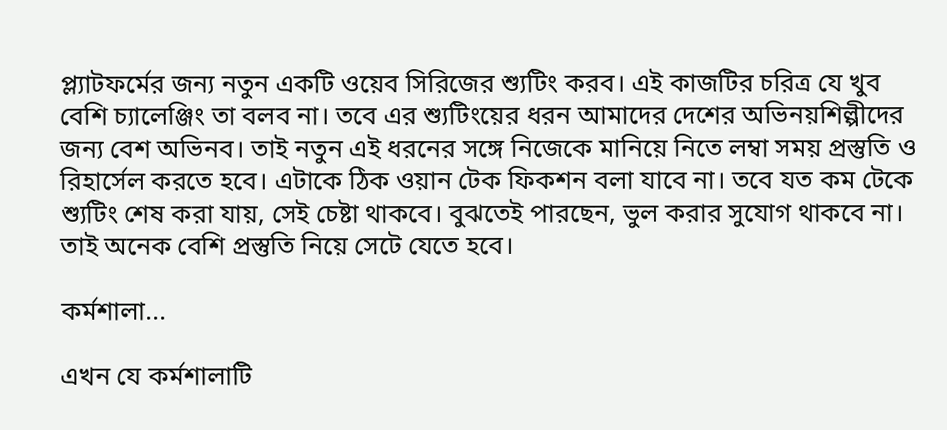প্ল্যাটফর্মের জন্য নতুন একটি ওয়েব সিরিজের শ্যুটিং করব। এই কাজটির চরিত্র যে খুব বেশি চ্যালেঞ্জিং তা বলব না। তবে এর শ্যুটিংয়ের ধরন আমাদের দেশের অভিনয়শিল্পীদের জন্য বেশ অভিনব। তাই নতুন এই ধরনের সঙ্গে নিজেকে মানিয়ে নিতে লম্বা সময় প্রস্তুতি ও রিহার্সেল করতে হবে। এটাকে ঠিক ওয়ান টেক ফিকশন বলা যাবে না। তবে যত কম টেকে শ্যুটিং শেষ করা যায়, সেই চেষ্টা থাকবে। বুঝতেই পারছেন, ভুল করার সুযোগ থাকবে না। তাই অনেক বেশি প্রস্তুতি নিয়ে সেটে যেতে হবে।

কর্মশালা...

এখন যে কর্মশালাটি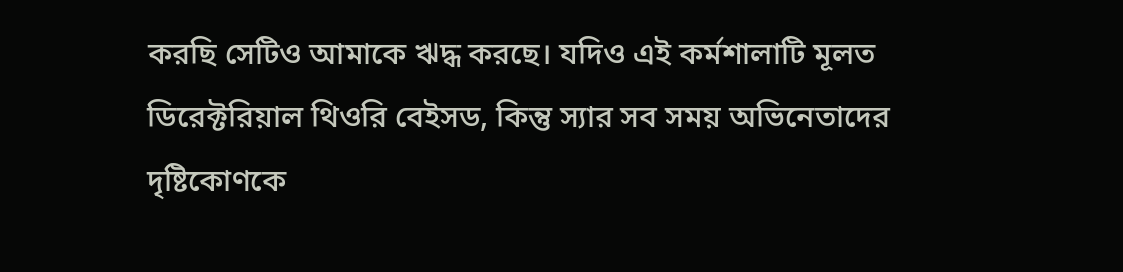করছি সেটিও আমাকে ঋদ্ধ করছে। যদিও এই কর্মশালাটি মূলত ডিরেক্টরিয়াল থিওরি বেইসড, কিন্তু স্যার সব সময় অভিনেতাদের দৃষ্টিকোণকে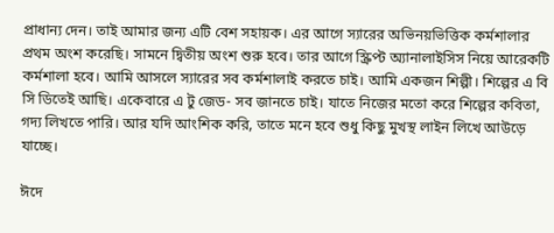প্রাধান্য দেন। তাই আমার জন্য এটি বেশ সহায়ক। এর আগে স্যারের অভিনয়ভিত্তিক কর্মশালার প্রথম অংশ করেছি। সামনে দ্বিতীয় অংশ শুরু হবে। তার আগে স্ক্রিপ্ট অ্যানালাইসিস নিয়ে আরেকটি কর্মশালা হবে। আমি আসলে স্যারের সব কর্মশালাই করতে চাই। আমি একজন শিল্পী। শিল্পের এ বি সি ডিতেই আছি। একেবারে এ টু জেড- সব জানতে চাই। যাতে নিজের মতো করে শিল্পের কবিতা, গদ্য লিখতে পারি। আর যদি আংশিক করি, তাতে মনে হবে শুধু কিছু মুখস্থ লাইন লিখে আউড়ে যাচ্ছে।

ঈদে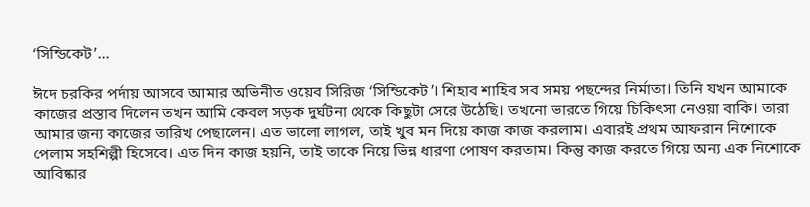‘সিন্ডিকেট’...

ঈদে চরকির পর্দায় আসবে আমার অভিনীত ওয়েব সিরিজ ‘সিন্ডিকেট’। শিহাব শাহিব সব সময় পছন্দের নির্মাতা। তিনি যখন আমাকে কাজের প্রস্তাব দিলেন তখন আমি কেবল সড়ক দুর্ঘটনা থেকে কিছুটা সেরে উঠেছি। তখনো ভারতে গিয়ে চিকিৎসা নেওয়া বাকি। তারা আমার জন্য কাজের তারিখ পেছালেন। এত ভালো লাগল, তাই খুব মন দিয়ে কাজ কাজ করলাম। এবারই প্রথম আফরান নিশোকে পেলাম সহশিল্পী হিসেবে। এত দিন কাজ হয়নি, তাই তাকে নিয়ে ভিন্ন ধারণা পোষণ করতাম। কিন্তু কাজ করতে গিয়ে অন্য এক নিশোকে আবিষ্কার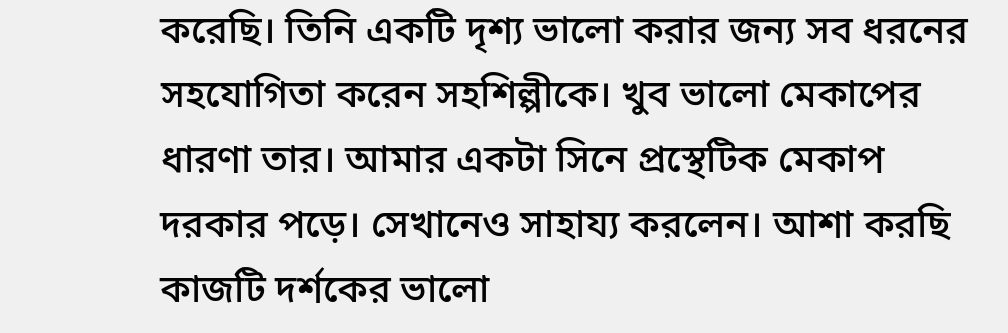করেছি। তিনি একটি দৃশ্য ভালো করার জন্য সব ধরনের সহযোগিতা করেন সহশিল্পীকে। খুব ভালো মেকাপের ধারণা তার। আমার একটা সিনে প্রস্থেটিক মেকাপ দরকার পড়ে। সেখানেও সাহায্য করলেন। আশা করছি কাজটি দর্শকের ভালো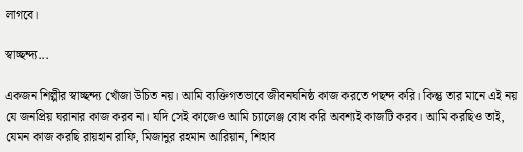লাগবে।

স্বাচ্ছন্দ্য...

একজন শিল্পীর স্বাচ্ছন্দ্য খোঁজা উচিত নয়। আমি ব্যক্তিগতভাবে জীবনঘনিষ্ঠ কাজ করতে পছন্দ করি। কিন্তু তার মানে এই নয় যে জনপ্রিয় ঘরানার কাজ করব না। যদি সেই কাজেও আমি চ্যালেঞ্জ বোধ করি অবশ্যই কাজটি করব। আমি করছিও তাই, যেমন কাজ করছি রায়হান রাফি, মিজানুর রহমান আরিয়ান, শিহাব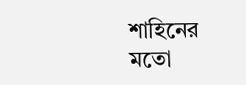শাহিনের মতো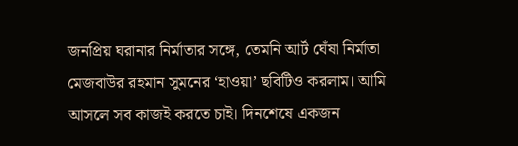জনপ্রিয় ঘরানার নির্মাতার সঙ্গে, তেমনি আর্ট ঘেঁষা নির্মাতা মেজবাউর রহমান সুমনের ‘হাওয়া’ ছবিটিও করলাম। আমি আসলে সব কাজই করতে চাই। দিনশেষে একজন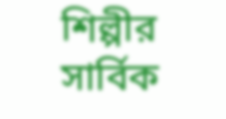শিল্পীর সার্বিক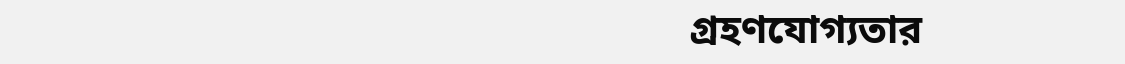গ্রহণযোগ্যতার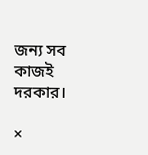জন্য সব কাজই দরকার।

×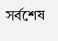সর্বশেষ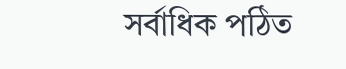সর্বাধিক পঠিত